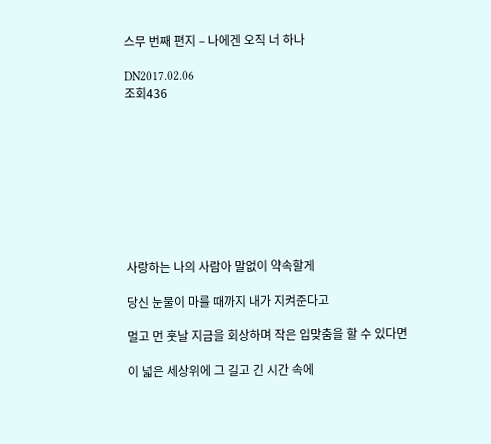스무 번째 편지 – 나에겐 오직 너 하나

DN2017.02.06
조회436









사랑하는 나의 사람아 말없이 약속할게

당신 눈물이 마를 때까지 내가 지켜준다고

멀고 먼 훗날 지금을 회상하며 작은 입맞춤을 할 수 있다면

이 넓은 세상위에 그 길고 긴 시간 속에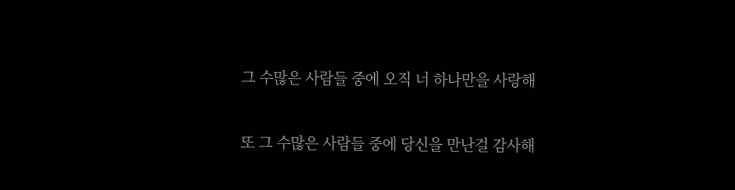그 수많은 사람들 중에 오직 너 하나만을 사랑해

또 그 수많은 사람들 중에 당신을 만난걸 감사해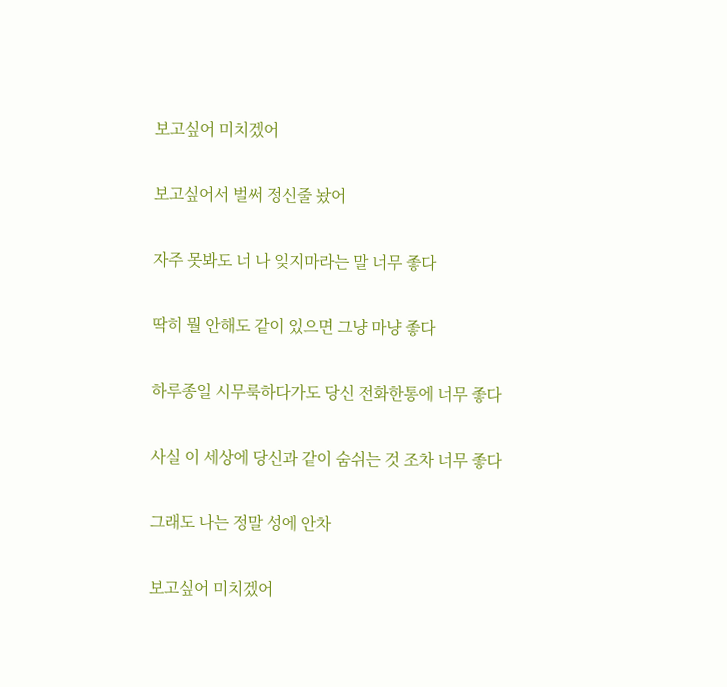보고싶어 미치겠어

보고싶어서 벌써 정신줄 놨어

자주 못봐도 너 나 잊지마라는 말 너무 좋다

딱히 뭘 안해도 같이 있으면 그냥 마냥 좋다

하루종일 시무룩하다가도 당신 전화한통에 너무 좋다

사실 이 세상에 당신과 같이 숨쉬는 것 조차 너무 좋다

그래도 나는 정말 성에 안차

보고싶어 미치겠어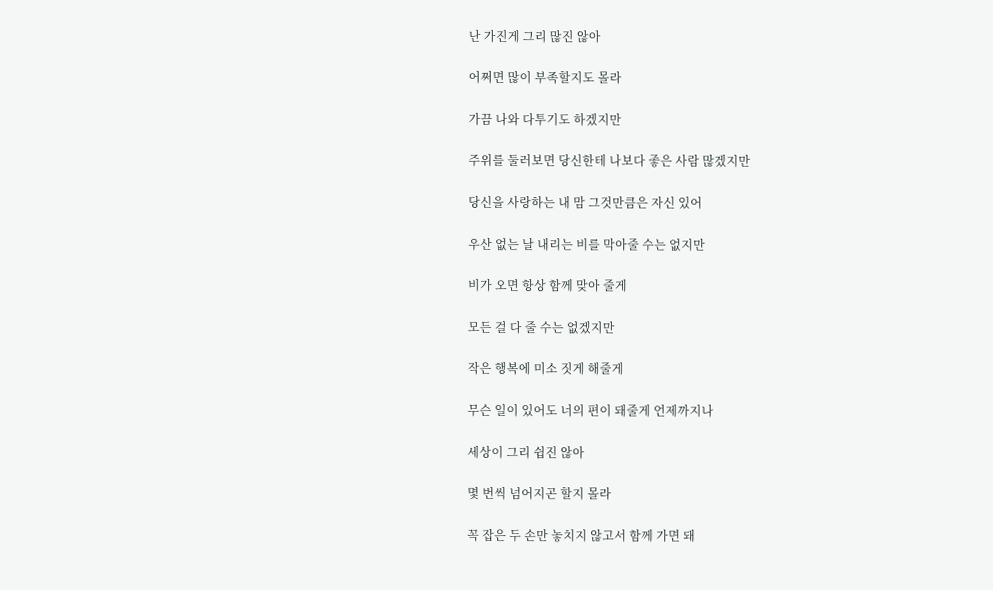난 가진게 그리 많진 않아

어쩌면 많이 부족할지도 몰라

가끔 나와 다투기도 하겠지만

주위를 둘러보면 당신한테 나보다 좋은 사람 많겠지만

당신을 사랑하는 내 맘 그것만큼은 자신 있어

우산 없는 날 내리는 비를 막아줄 수는 없지만

비가 오면 항상 함께 맞아 줄게

모든 걸 다 줄 수는 없겠지만

작은 행복에 미소 짓게 해줄게

무슨 일이 있어도 너의 편이 돼줄게 언제까지나

세상이 그리 쉽진 않아

몇 번씩 넘어지곤 할지 몰라

꼭 잡은 두 손만 놓치지 않고서 함께 가면 돼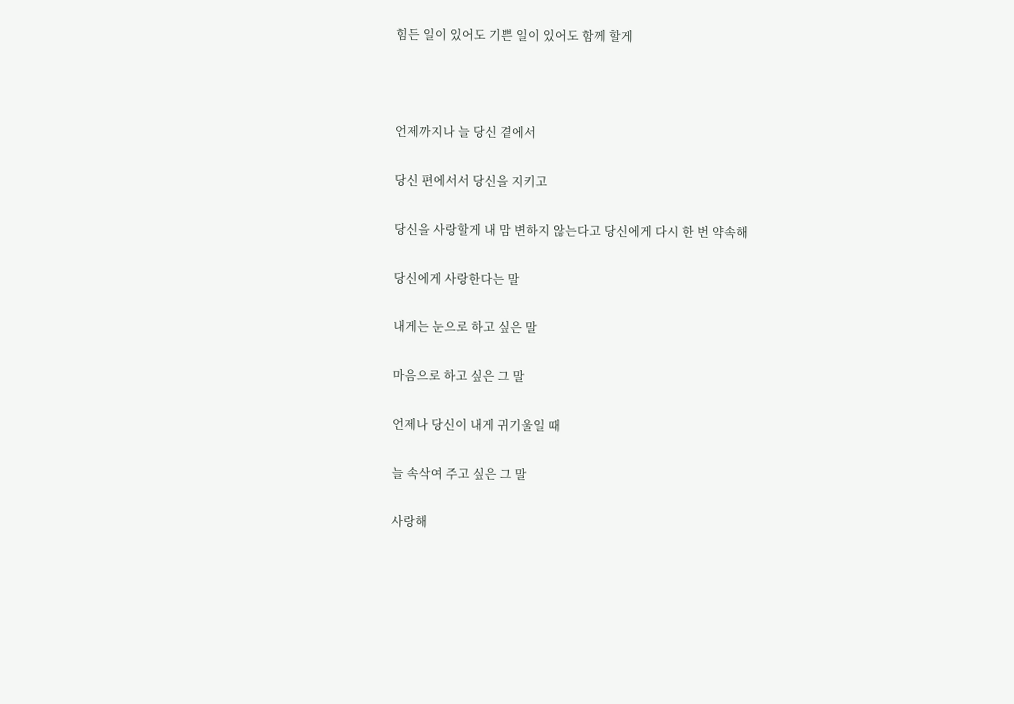힘든 일이 있어도 기쁜 일이 있어도 함께 할게



언제까지나 늘 당신 곁에서

당신 편에서서 당신을 지키고

당신을 사랑할게 내 맘 변하지 않는다고 당신에게 다시 한 번 약속해

당신에게 사랑한다는 말

내게는 눈으로 하고 싶은 말

마음으로 하고 싶은 그 말

언제나 당신이 내게 귀기울일 때

늘 속삭여 주고 싶은 그 말

사랑해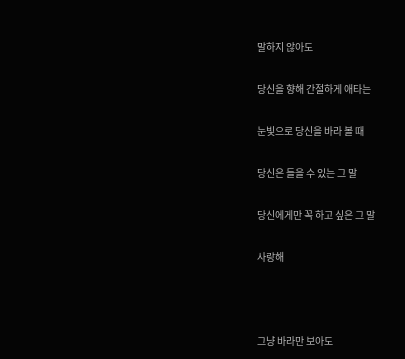말하지 않아도

당신을 향해 간절하게 애타는

눈빛으로 당신을 바라 볼 때

당신은 들을 수 있는 그 말

당신에게만 꼭 하고 싶은 그 말

사랑해



그냥 바라만 보아도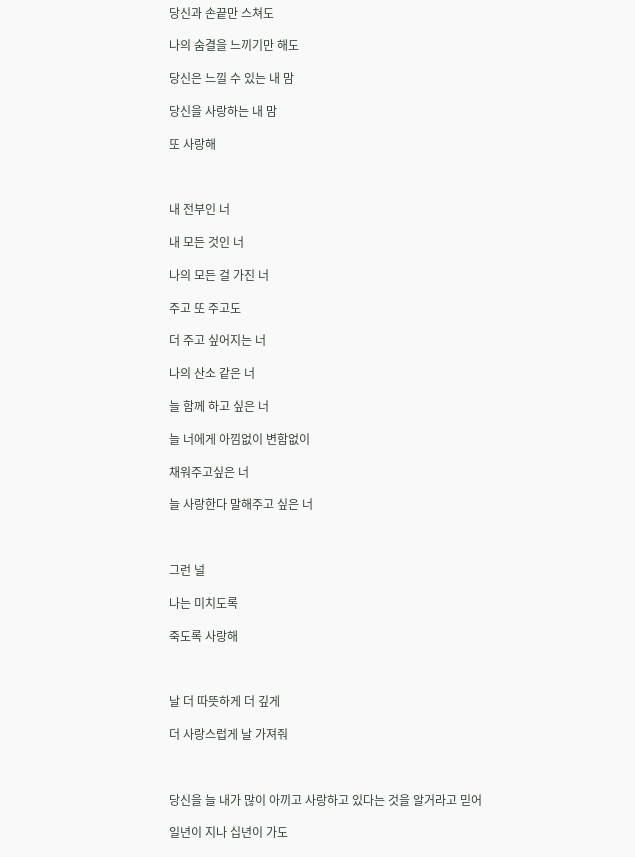당신과 손끝만 스쳐도

나의 숨결을 느끼기만 해도

당신은 느낄 수 있는 내 맘

당신을 사랑하는 내 맘

또 사랑해



내 전부인 너

내 모든 것인 너

나의 모든 걸 가진 너

주고 또 주고도

더 주고 싶어지는 너

나의 산소 같은 너

늘 함께 하고 싶은 너

늘 너에게 아낌없이 변함없이

채워주고싶은 너

늘 사랑한다 말해주고 싶은 너



그런 널

나는 미치도록

죽도록 사랑해



날 더 따뜻하게 더 깊게

더 사랑스럽게 날 가져줘



당신을 늘 내가 많이 아끼고 사랑하고 있다는 것을 알거라고 믿어

일년이 지나 십년이 가도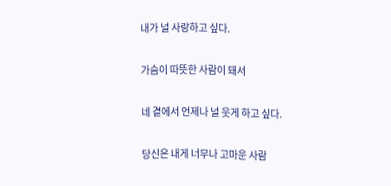내가 널 사랑하고 싶다.

가슴이 따뜻한 사람이 돼서

네 곁에서 언제나 널 웃게 하고 싶다.

당신은 내게 너무나 고마운 사람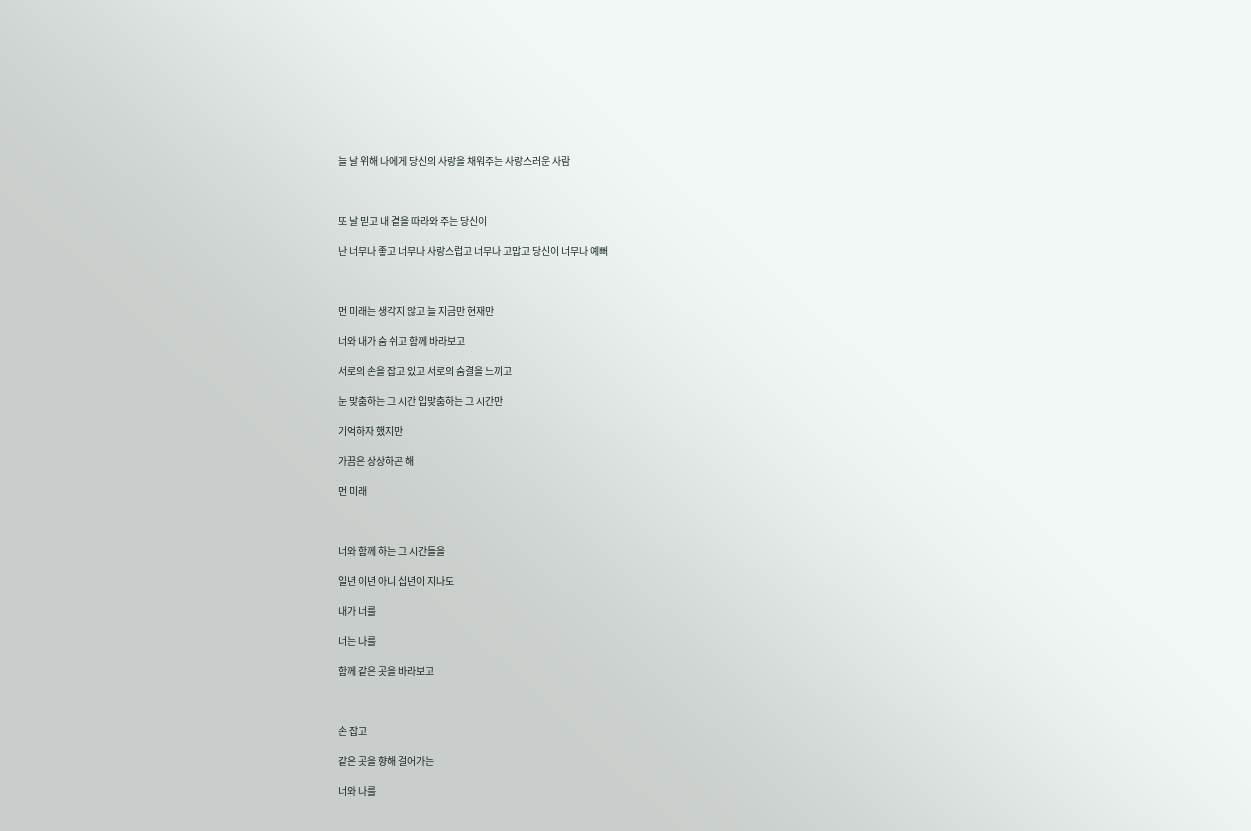늘 날 위해 나에게 당신의 사랑을 채워주는 사랑스러운 사람



또 날 믿고 내 곁을 따라와 주는 당신이

난 너무나 좋고 너무나 사랑스럽고 너무나 고맙고 당신이 너무나 예뻐



먼 미래는 생각지 않고 늘 지금만 현재만

너와 내가 숨 쉬고 함께 바라보고

서로의 손을 잡고 있고 서로의 숨결을 느끼고

눈 맞춤하는 그 시간 입맞춤하는 그 시간만

기억하자 했지만

가끔은 상상하곤 해

먼 미래



너와 함께 하는 그 시간들을

일년 이년 아니 십년이 지나도

내가 너를

너는 나를

함께 같은 곳을 바라보고



손 잡고

같은 곳을 향해 걸어가는

너와 나를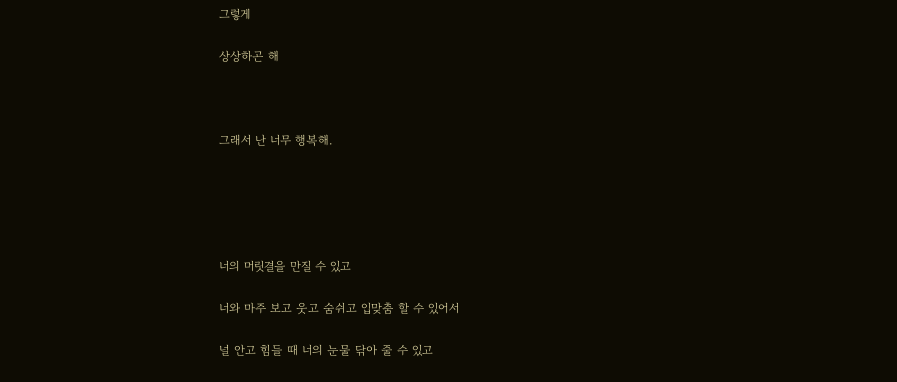그렇게

상상하곤 해



그래서 난 너무 행복해.





너의 머릿결을 만질 수 있고

너와 마주 보고 웃고 숨쉬고 입맞춤 할 수 있어서

널 안고 힘들 때 너의 눈물 닦아 줄 수 있고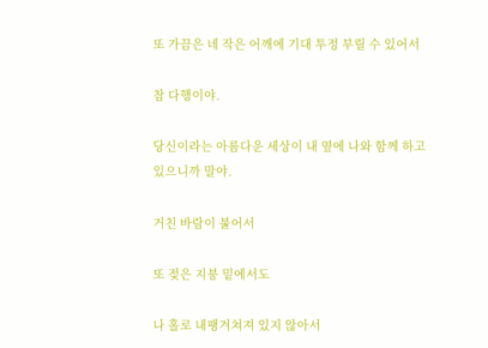또 가끔은 네 작은 어깨에 기대 투정 부릴 수 있어서

참 다행이야.

당신이라는 아름다운 세상이 내 옆에 나와 함께 하고 있으니까 말야.

거친 바람이 불어서

또 젖은 지붕 밑에서도

나 홀로 내팽겨쳐져 있지 않아서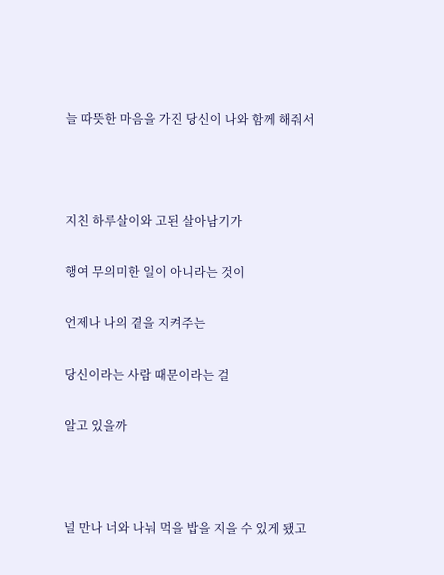늘 따뜻한 마음을 가진 당신이 나와 함께 해줘서



지친 하루살이와 고된 살아남기가

행여 무의미한 일이 아니라는 것이

언제나 나의 곁을 지켜주는

당신이라는 사람 때문이라는 걸

알고 있을까



널 만나 너와 나눠 먹을 밥을 지을 수 있게 됐고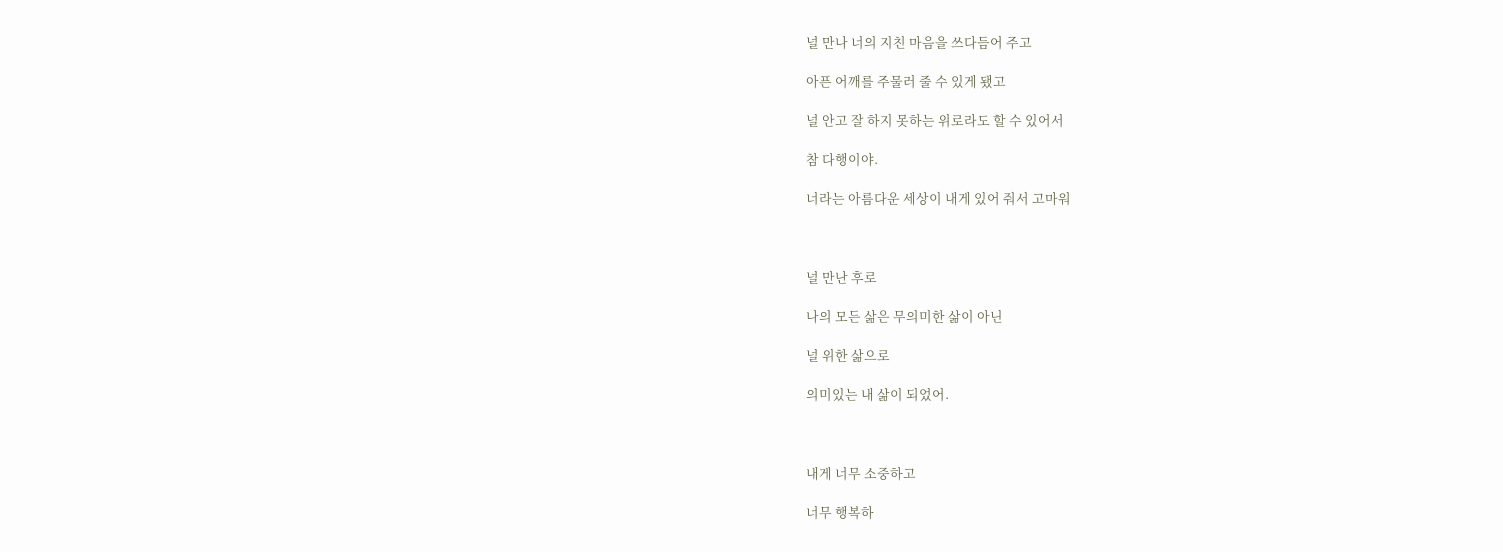널 만나 너의 지친 마음을 쓰다듬어 주고

아픈 어깨를 주물러 줄 수 있게 됐고

널 안고 잘 하지 못하는 위로라도 할 수 있어서

참 다행이야.

너라는 아름다운 세상이 내게 있어 줘서 고마워



널 만난 후로

나의 모든 삶은 무의미한 삶이 아닌

널 위한 삶으로

의미있는 내 삶이 되었어.



내게 너무 소중하고

너무 행복하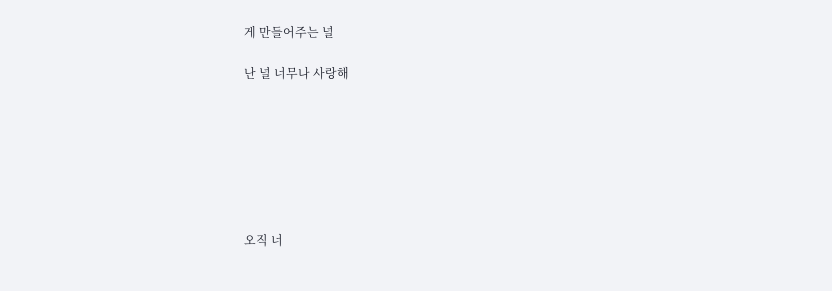게 만들어주는 널

난 널 너무나 사랑해







오직 너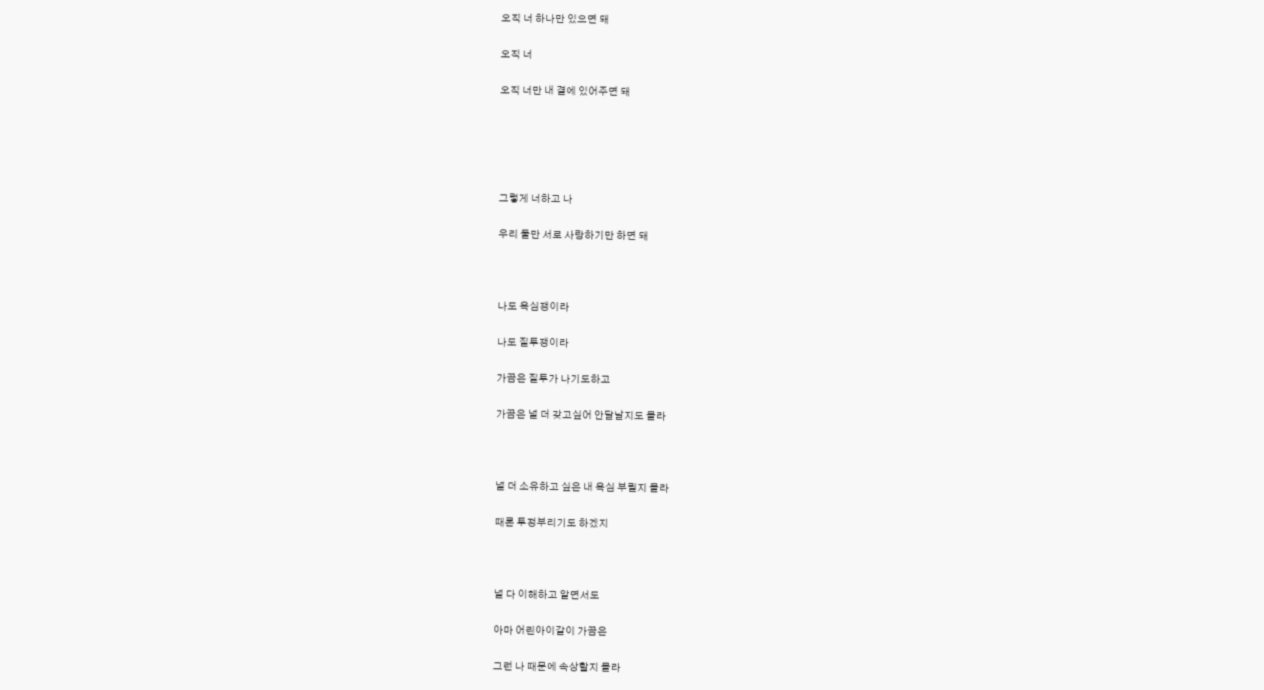오직 너 하나만 있으면 돼

오직 너

오직 너만 내 곁에 있어주면 돼





그렇게 너하고 나

우리 둘만 서로 사랑하기만 하면 돼



나도 욕심쟁이라

나도 질투쟁이라

가끔은 질투가 나기도하고

가끔은 널 더 갖고싶어 안달날지도 몰라



널 더 소유하고 싶은 내 욕심 부릴지 몰라

때론 투정부리기도 하겠지



널 다 이해하고 알면서도

아마 어린아이같이 가끔은

그런 나 때문에 속상할지 몰라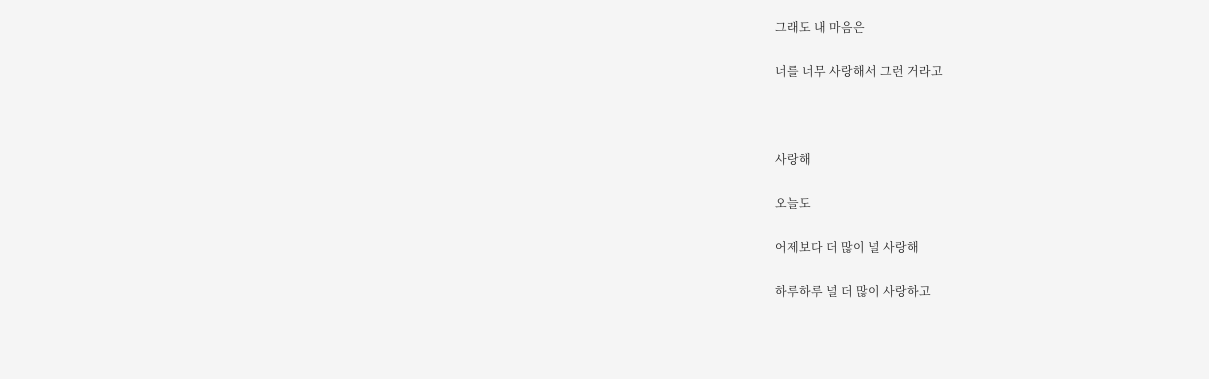그래도 내 마음은

너를 너무 사랑해서 그런 거라고



사랑해

오늘도

어제보다 더 많이 널 사랑해

하루하루 널 더 많이 사랑하고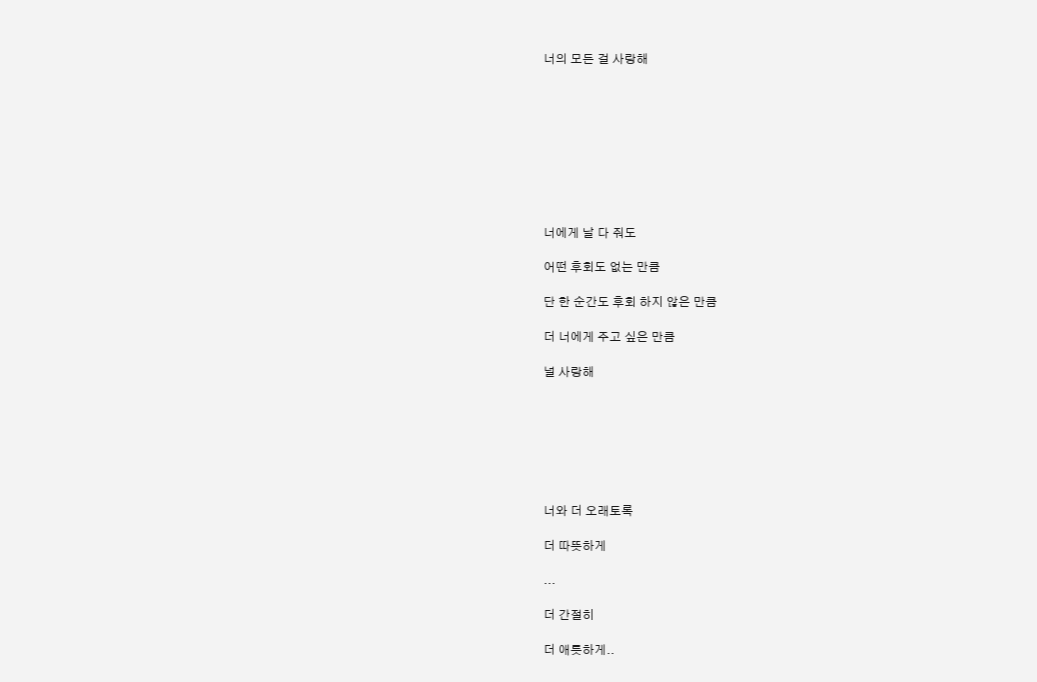너의 모든 걸 사랑해









너에게 날 다 줘도

어떤 후회도 없는 만큼

단 한 순간도 후회 하지 않은 만큼

더 너에게 주고 싶은 만큼

널 사랑해







너와 더 오래토록

더 따뜻하게

...

더 간절히

더 애틋하게..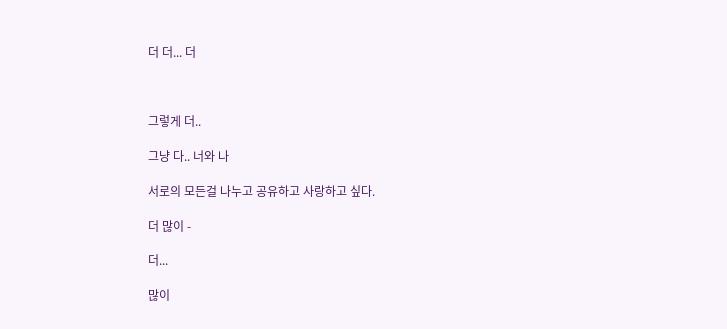더 더... 더



그렇게 더..

그냥 다.. 너와 나

서로의 모든걸 나누고 공유하고 사랑하고 싶다.

더 많이 -

더...

많이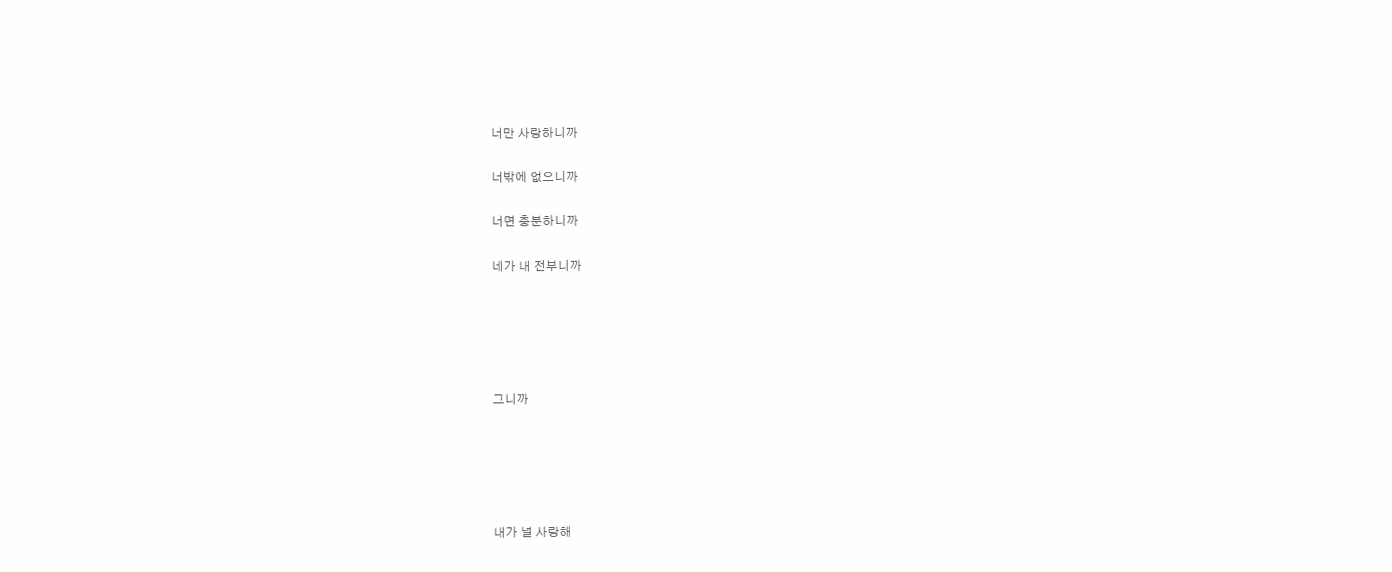너만 사랑하니까

너밖에 없으니까

너면 충분하니까

네가 내 전부니까





그니까





내가 널 사랑해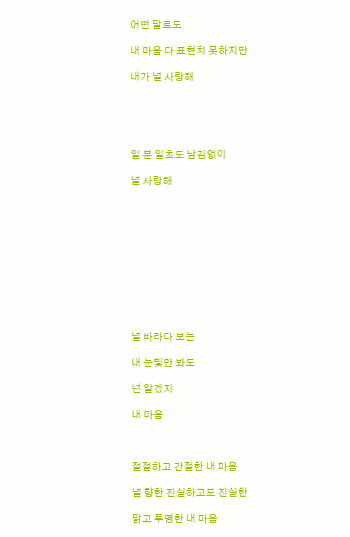어떤 말로도

내 마음 다 표현치 못하지만

내가 널 사랑해





일 분 일초도 남김없이

널 사랑해











널 바라다 보는

내 눈빛만 봐도

넌 알겠지

내 마음



절절하고 간절한 내 마음

널 향한 진실하고도 진실한

맑고 투명한 내 마음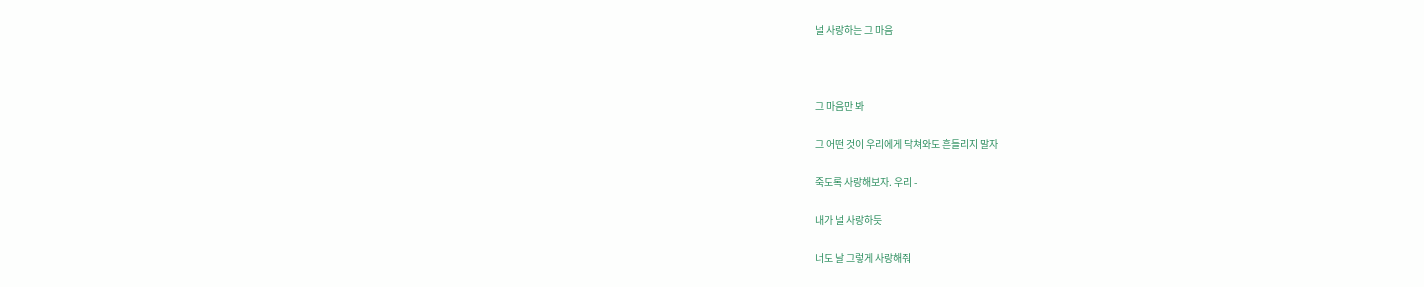널 사랑하는 그 마음



그 마음만 봐

그 어떤 것이 우리에게 닥쳐와도 흔들리지 말자

죽도록 사랑해보자. 우리 -

내가 널 사랑하듯

너도 날 그렇게 사랑해줘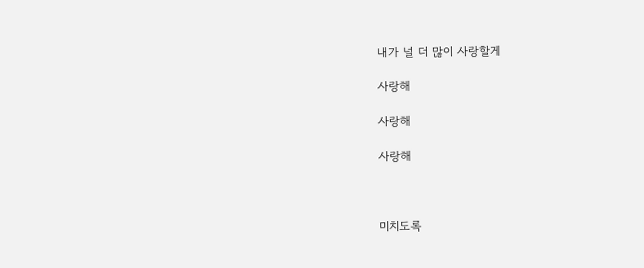내가 널 더 많이 사랑할게

사랑해

사랑해

사랑해



미치도록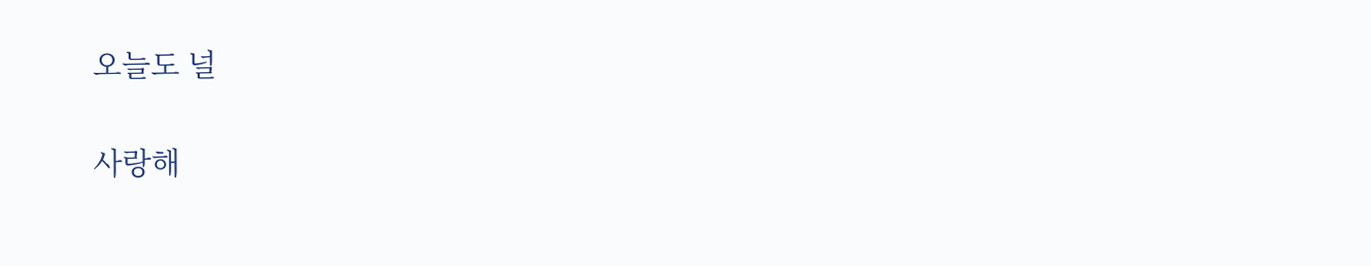오늘도 널

사랑해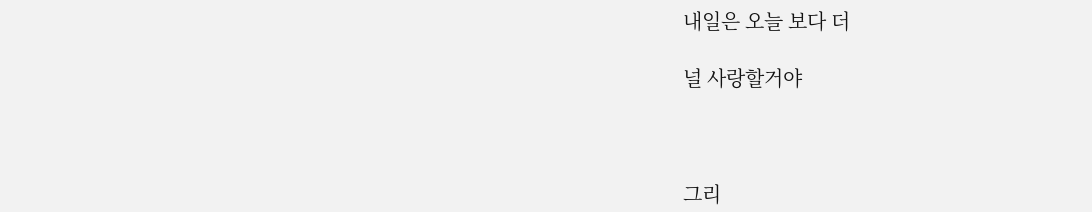내일은 오늘 보다 더

널 사랑할거야



그리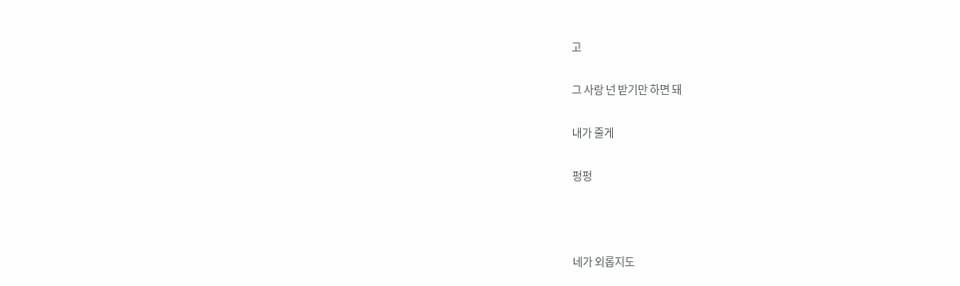고

그 사랑 넌 받기만 하면 돼

내가 줄게

펑펑



네가 외롭지도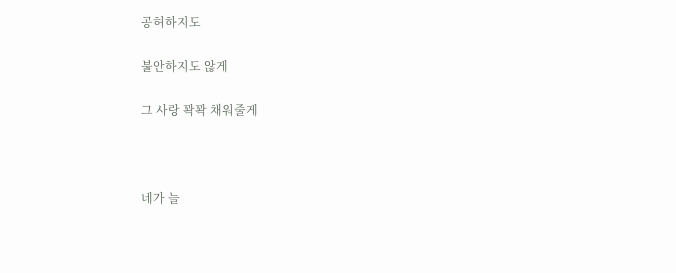공허하지도

불안하지도 않게

그 사랑 꽉꽉 채워줄게



네가 늘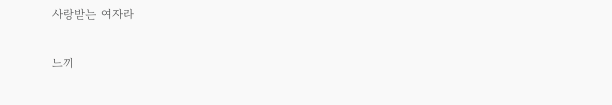사랑받는 여자라

느끼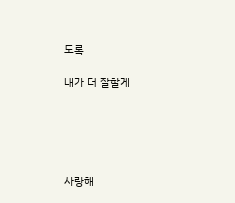도록

내가 더 잘할게





사랑해